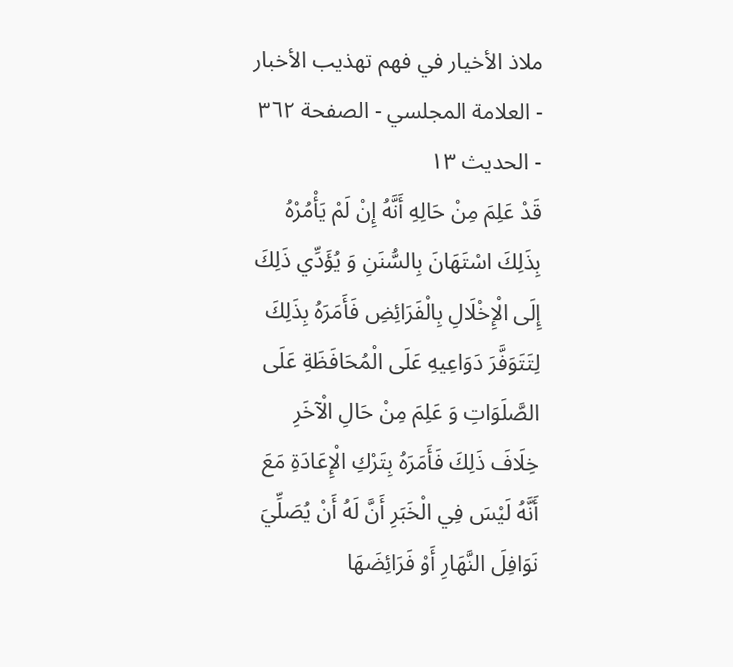ملاذ الأخيار في فهم تهذيب الأخبار - العلامة المجلسي - الصفحة ٣٦٢ - الحديث ١٣
قَدْ عَلِمَ مِنْ حَالِهِ أَنَّهُ إِنْ لَمْ يَأْمُرْهُ بِذَلِكَ اسْتَهَانَ بِالسُّنَنِ وَ يُؤَدِّي ذَلِكَ إِلَى الْإِخْلَالِ بِالْفَرَائِضِ فَأَمَرَهُ بِذَلِكَ لِتَتَوَفَّرَ دَوَاعِيهِ عَلَى الْمُحَافَظَةِ عَلَى الصَّلَوَاتِ وَ عَلِمَ مِنْ حَالِ الْآخَرِ خِلَافَ ذَلِكَ فَأَمَرَهُ بِتَرْكِ الْإِعَادَةِ مَعَ أَنَّهُ لَيْسَ فِي الْخَبَرِ أَنَّ لَهُ أَنْ يُصَلِّيَ نَوَافِلَ النَّهَارِ أَوْ فَرَائِضَهَا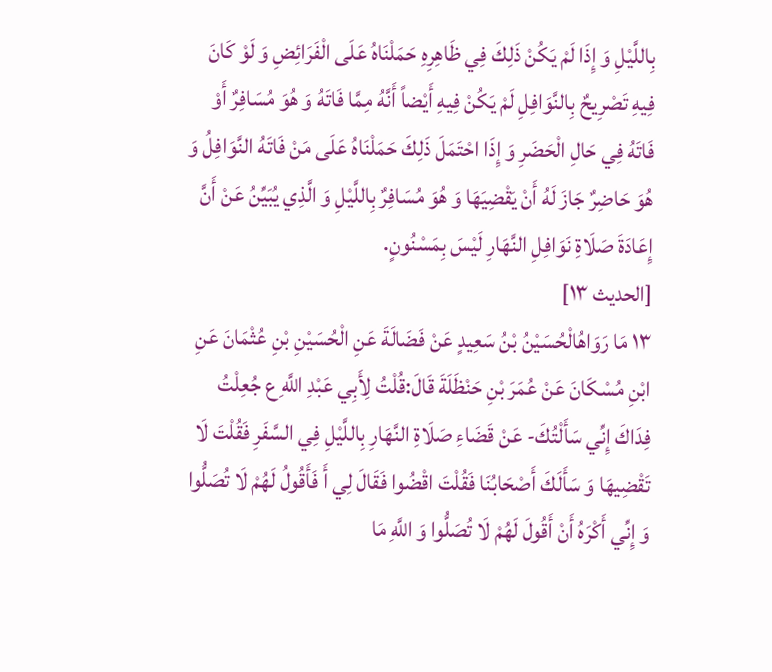بِاللَّيْلِ وَ إِذَا لَمْ يَكُنْ ذَلِكَ فِي ظَاهِرِهِ حَمَلْنَاهُ عَلَى الْفَرَائِضِ وَ لَوْ كَانَ فِيهِ تَصْرِيحٌ بِالنَّوَافِلِ لَمْ يَكُنْ فِيهِ أَيْضاً أَنَّهُ مِمَّا فَاتَهُ وَ هُوَ مُسَافِرٌ أَوْ فَاتَهُ فِي حَالِ الْحَضَرِ وَ إِذَا احْتَمَلَ ذَلِكَ حَمَلْنَاهُ عَلَى مَنْ فَاتَهُ النَّوَافِلُ وَ هُوَ حَاضِرٌ جَازَ لَهُ أَنْ يَقْضِيَهَا وَ هُوَ مُسَافِرٌ بِاللَّيْلِ وَ الَّذِي يُبَيِّنُ عَنْ أَنَّ إِعَادَةَ صَلَاةِ نَوَافِلِ النَّهَارِ لَيْسَ بِمَسْنُونٍ.
[الحديث ١٣]
١٣ مَا رَوَاهُالْحُسَيْنُ بْنُ سَعِيدٍ عَنْ فَضَالَةَ عَنِ الْحُسَيْنِ بْنِ عُثْمَانَ عَنِ ابْنِ مُسْكَانَ عَنْ عُمَرَ بْنِ حَنْظَلَةَ قَالَ:قُلْتُ لِأَبِي عَبْدِ اللَّهِ ع جُعِلْتُ فِدَاكَ إِنِّي سَأَلْتُكَ- عَنْ قَضَاءِ صَلَاةِ النَّهَارِ بِاللَّيْلِ فِي السَّفَرِ فَقُلْتَ لَا تَقْضِيهَا وَ سَأَلَكَ أَصْحَابُنَا فَقُلْتَ اقْضُوا فَقَالَ لِي أَ فَأَقُولُ لَهُمْ لَا تُصَلُّوا وَ إِنِّي أَكْرَهُ أَنْ أَقُولَ لَهُمْ لَا تُصَلُّوا وَ اللَّهِ مَا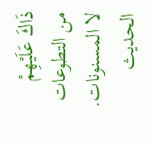ذَاكَ عَلَيْهِمْ
من التطوعات لا المسنونات. الحديث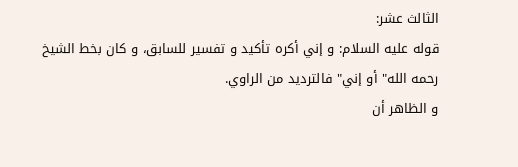الثالث عشر:
قوله عليه السلام: و إني أكره تأكيد و تفسير للسابق، و كان بخط الشيخ رحمه الله" أو إني" فالترديد من الراوي.
و الظاهر أن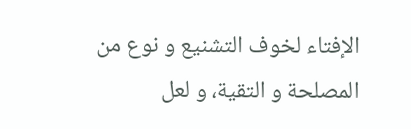الإفتاء لخوف التشنيع و نوع من المصلحة و التقية، و لعل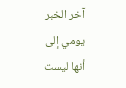آخر الخبر يومي إلى أنها ليست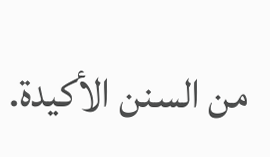من السنن الأكيدة.